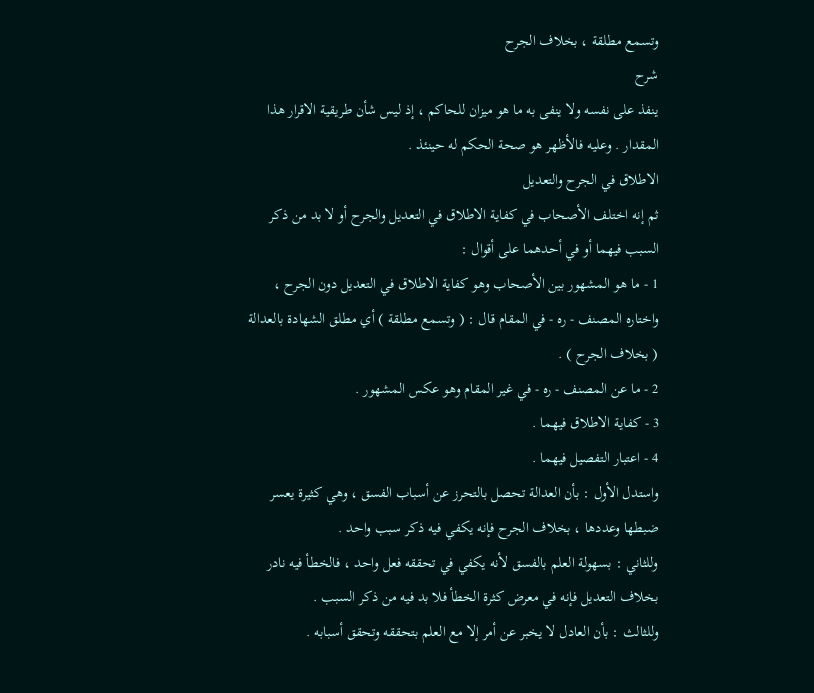وتسمع مطلقة ، بخلاف الجرح
شرح
ينفذ على نفسه ولا ينفى به ما هو ميزان للحاكم ، إذ ليس شأن طريقية الاقرار هذا
المقدار . وعليه فالأظهر هو صحة الحكم له حينئذ .
الاطلاق في الجرح والتعديل
ثم إنه اختلف الأصحاب في كفاية الاطلاق في التعديل والجرح أو لا بد من ذكر
السبب فيهما أو في أحدهما على أقوال :
1 - ما هو المشهور بين الأصحاب وهو كفاية الاطلاق في التعديل دون الجرح ،
واختاره المصنف - ره - في المقام قال : ( وتسمع مطلقة ) أي مطلق الشهادة بالعدالة
( بخلاف الجرح ) .
2 - ما عن المصنف - ره - في غير المقام وهو عكس المشهور .
3 - كفاية الاطلاق فيهما .
4 - اعتبار التفصيل فيهما .
واستدل الأول : بأن العدالة تحصل بالتحرز عن أسباب الفسق ، وهي كثيرة يعسر
ضبطها وعددها ، بخلاف الجرح فإنه يكفي فيه ذكر سبب واحد .
وللثاني : بسهولة العلم بالفسق لأنه يكفي في تحققه فعل واحد ، فالخطأ فيه نادر
بخلاف التعديل فإنه في معرض كثرة الخطأ فلا بد فيه من ذكر السبب .
وللثالث : بأن العادل لا يخبر عن أمر إلا مع العلم بتحققه وتحقق أسبابه .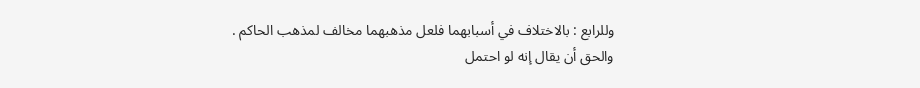وللرابع : بالاختلاف في أسبابهما فلعل مذهبهما مخالف لمذهب الحاكم .
والحق أن يقال إنه لو احتمل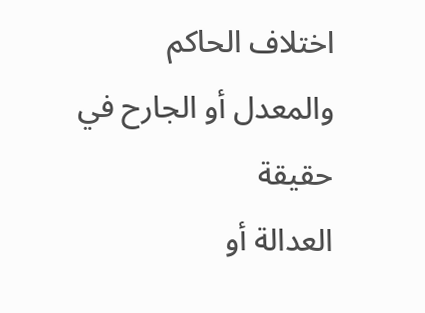اختلاف الحاكم والمعدل أو الجارح في حقيقة
العدالة أو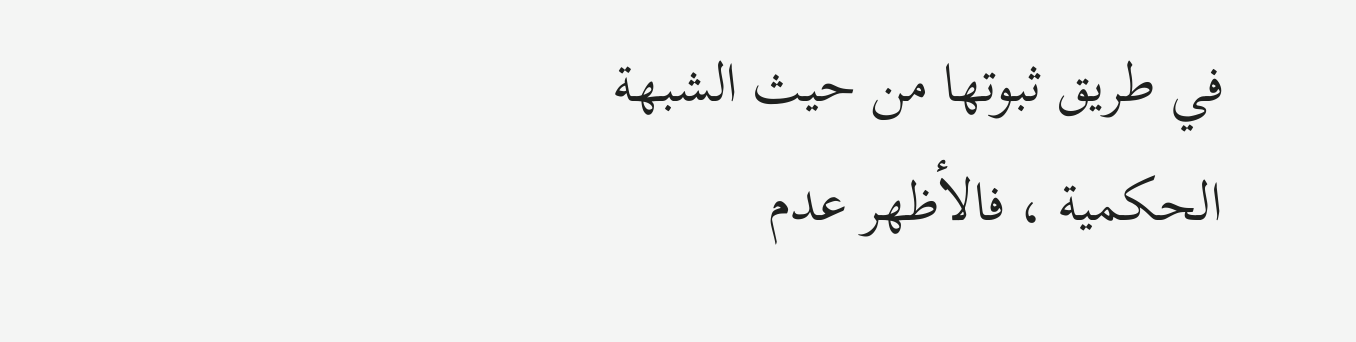في طريق ثبوتها من حيث الشبهة الحكمية ، فالأظهر عدم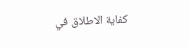كفاية الاطلاق في